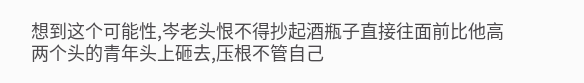想到这个可能性,岑老头恨不得抄起酒瓶子直接往面前比他高两个头的青年头上砸去,压根不管自己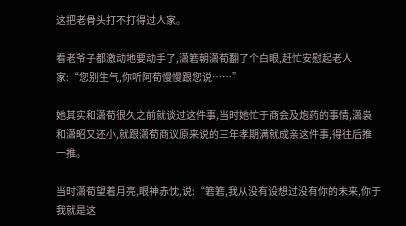这把老骨头打不打得过人家。

看老爷子都激动地要动手了,潇箬朝潇荀翻了个白眼,赶忙安慰起老人家:“您别生气,你听阿荀慢慢跟您说……”

她其实和潇荀很久之前就谈过这件事,当时她忙于商会及炮药的事情,潇袅和潇昭又还小,就跟潇荀商议原来说的三年孝期满就成亲这件事,得往后推一推。

当时潇荀望着月亮,眼神赤忱,说:“箬箬,我从没有设想过没有你的未来,你于我就是这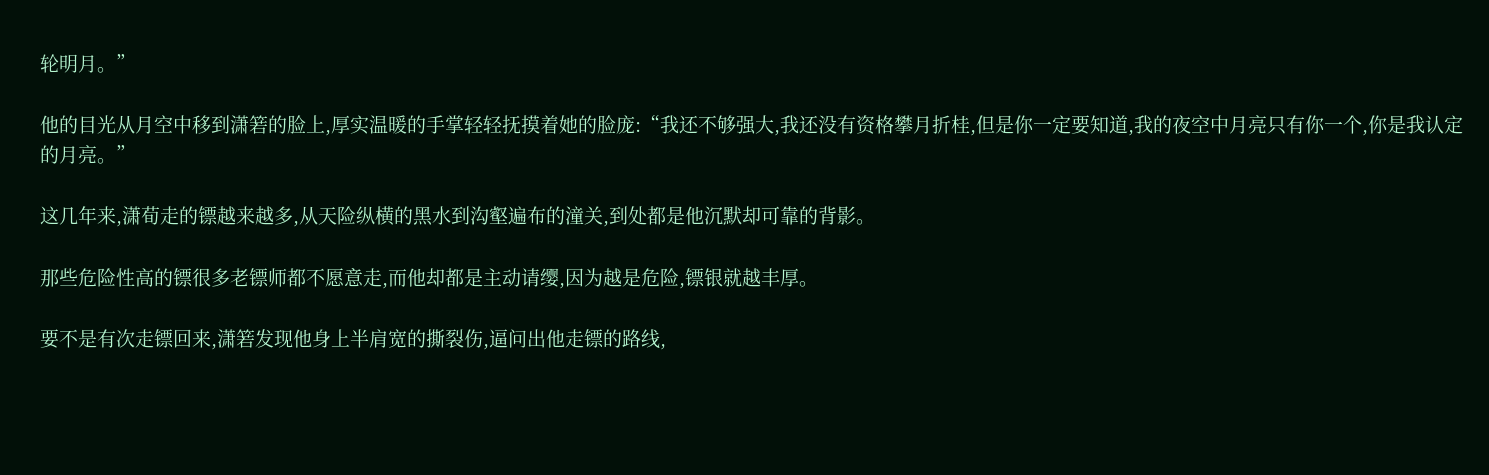轮明月。”

他的目光从月空中移到潇箬的脸上,厚实温暖的手掌轻轻抚摸着她的脸庞:“我还不够强大,我还没有资格攀月折桂,但是你一定要知道,我的夜空中月亮只有你一个,你是我认定的月亮。”

这几年来,潇荀走的镖越来越多,从天险纵横的黑水到沟壑遍布的潼关,到处都是他沉默却可靠的背影。

那些危险性高的镖很多老镖师都不愿意走,而他却都是主动请缨,因为越是危险,镖银就越丰厚。

要不是有次走镖回来,潇箬发现他身上半肩宽的撕裂伤,逼问出他走镖的路线,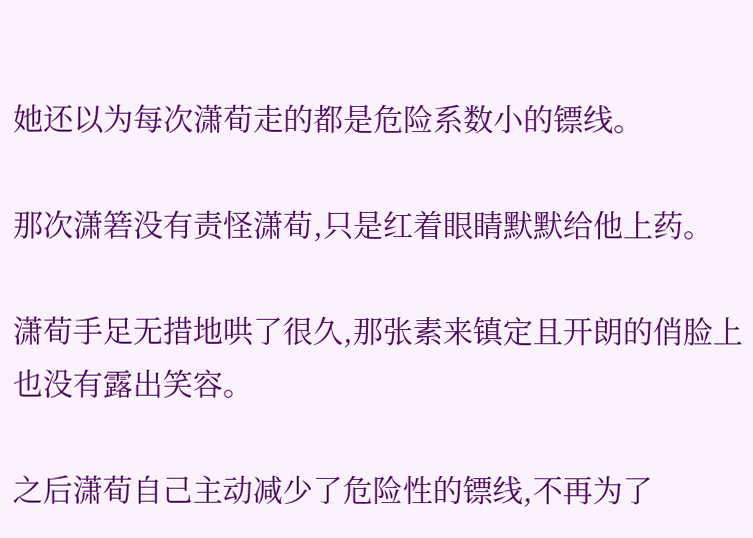她还以为每次潇荀走的都是危险系数小的镖线。

那次潇箬没有责怪潇荀,只是红着眼睛默默给他上药。

潇荀手足无措地哄了很久,那张素来镇定且开朗的俏脸上也没有露出笑容。

之后潇荀自己主动减少了危险性的镖线,不再为了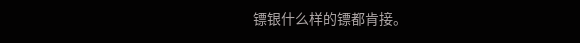镖银什么样的镖都肯接。